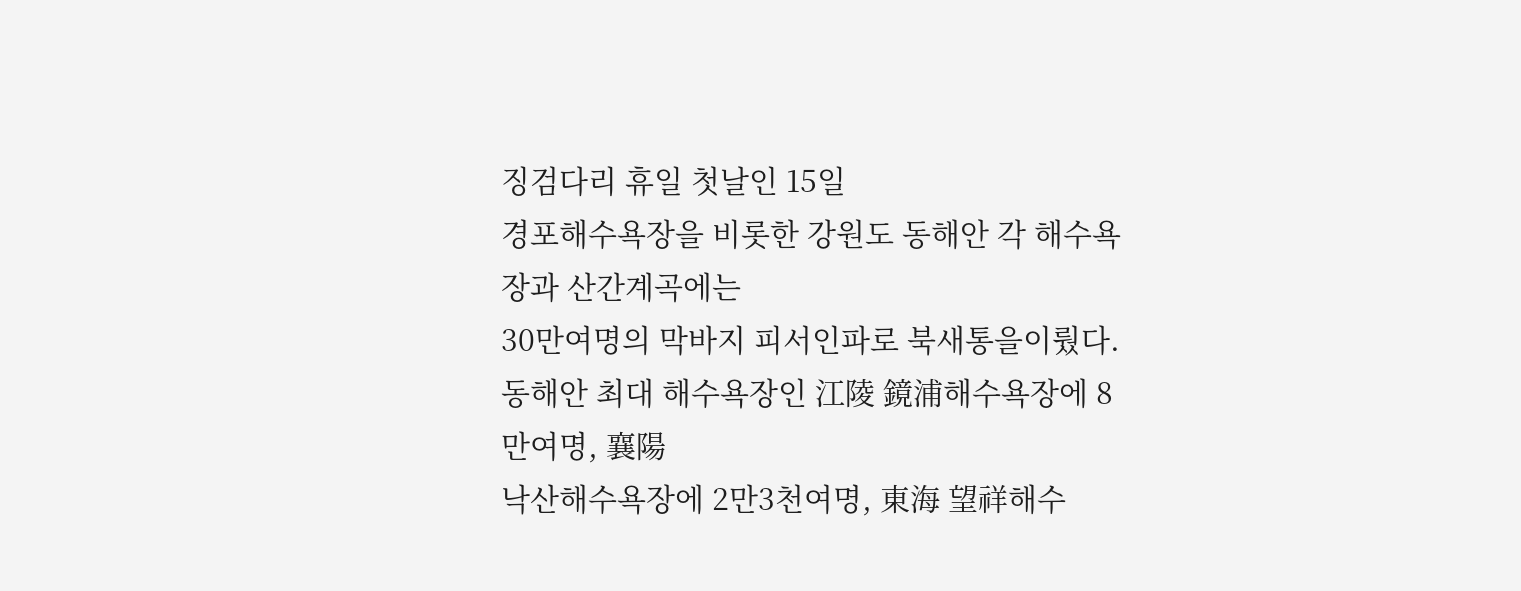징검다리 휴일 첫날인 15일
경포해수욕장을 비롯한 강원도 동해안 각 해수욕장과 산간계곡에는
30만여명의 막바지 피서인파로 북새통을이뤘다.
동해안 최대 해수욕장인 江陵 鏡浦해수욕장에 8만여명, 襄陽
낙산해수욕장에 2만3천여명, 東海 望祥해수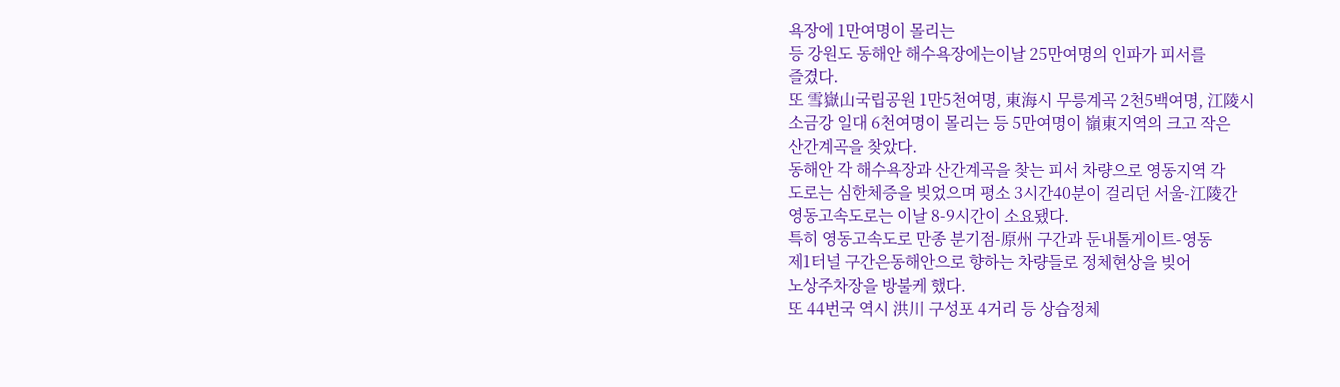욕장에 1만여명이 몰리는
등 강원도 동해안 해수욕장에는이날 25만여명의 인파가 피서를
즐겼다.
또 雪嶽山국립공원 1만5천여명, 東海시 무릉계곡 2천5백여명, 江陵시
소금강 일대 6천여명이 몰리는 등 5만여명이 嶺東지역의 크고 작은
산간계곡을 찾았다.
동해안 각 해수욕장과 산간계곡을 찾는 피서 차량으로 영동지역 각
도로는 심한체증을 빚었으며 평소 3시간40분이 걸리던 서울-江陵간
영동고속도로는 이날 8-9시간이 소요됐다.
특히 영동고속도로 만종 분기점-原州 구간과 둔내톨게이트-영동
제1터널 구간은동해안으로 향하는 차량들로 정체현상을 빚어
노상주차장을 방불케 했다.
또 44번국 역시 洪川 구성포 4거리 등 상습정체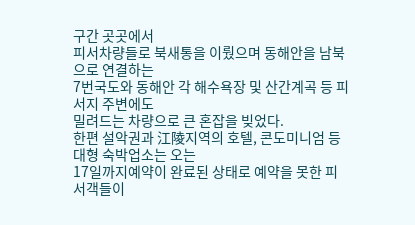구간 곳곳에서
피서차량들로 북새통을 이뤘으며 동해안을 남북으로 연결하는
7번국도와 동해안 각 해수욕장 및 산간계곡 등 피서지 주변에도
밀려드는 차량으로 큰 혼잡을 빚었다.
한편 설악권과 江陵지역의 호텔, 콘도미니엄 등 대형 숙박업소는 오는
17일까지예약이 완료된 상태로 예약을 못한 피서객들이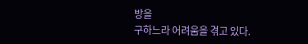방을
구하느라 어려움을 겪고 있다.